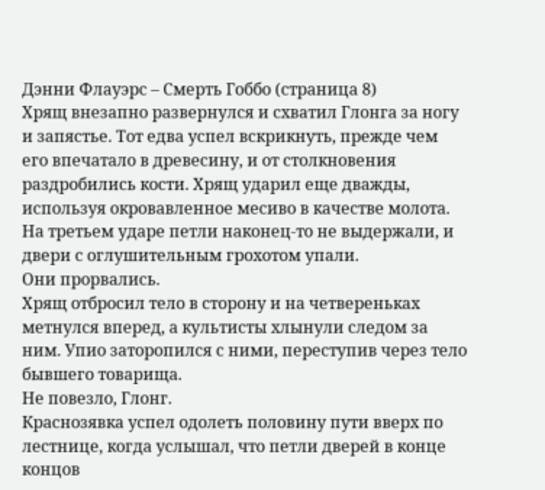Дэнни Флауэрс – Смерть Гоббо (страница 8)
Хрящ внезапно развернулся и схватил Глонга за ногу и запястье. Тот едва успел вскрикнуть, прежде чем его впечатало в древесину, и от столкновения раздробились кости. Хрящ ударил еще дважды, используя окровавленное месиво в качестве молота. На третьем ударе петли наконец-то не выдержали, и двери с оглушительным грохотом упали.
Они прорвались.
Хрящ отбросил тело в сторону и на четвереньках метнулся вперед, а культисты хлынули следом за ним. Упио заторопился с ними, переступив через тело бывшего товарища.
Не повезло, Глонг.
Краснозявка успел одолеть половину пути вверх по лестнице, когда услышал, что петли дверей в конце концов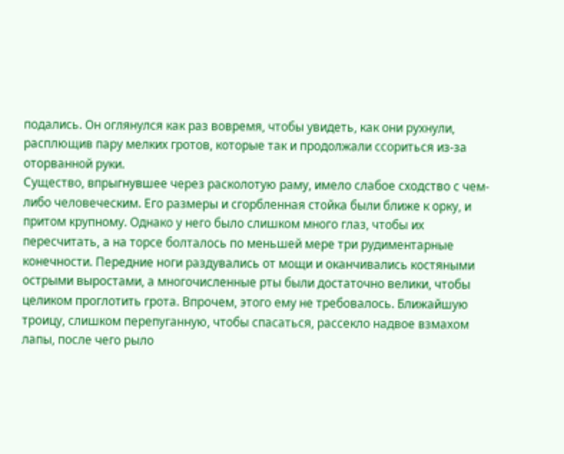подались. Он оглянулся как раз вовремя, чтобы увидеть, как они рухнули, расплющив пару мелких гротов, которые так и продолжали ссориться из-за оторванной руки.
Существо, впрыгнувшее через расколотую раму, имело слабое сходство с чем-либо человеческим. Его размеры и сгорбленная стойка были ближе к орку, и притом крупному. Однако у него было слишком много глаз, чтобы их пересчитать, а на торсе болталось по меньшей мере три рудиментарные конечности. Передние ноги раздувались от мощи и оканчивались костяными острыми выростами, а многочисленные рты были достаточно велики, чтобы целиком проглотить грота. Впрочем, этого ему не требовалось. Ближайшую троицу, слишком перепуганную, чтобы спасаться, рассекло надвое взмахом лапы, после чего рыло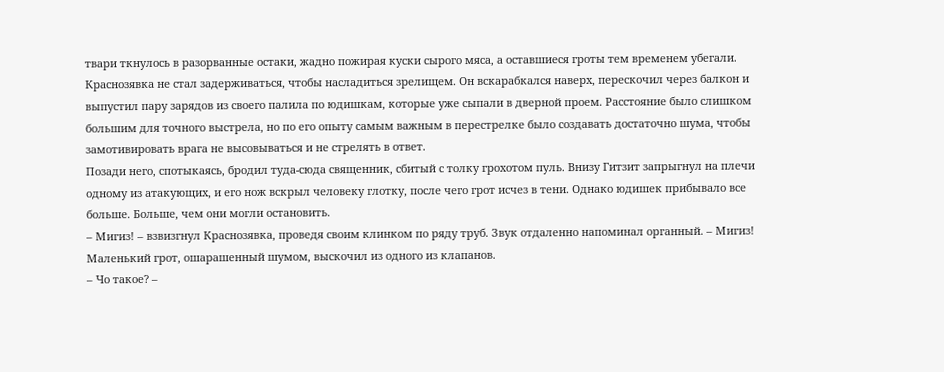твари ткнулось в разорванные остаки, жадно пожирая куски сырого мяса, а оставшиеся гроты тем временем убегали.
Краснозявка не стал задерживаться, чтобы насладиться зрелищем. Он вскарабкался наверх, перескочил через балкон и выпустил пару зарядов из своего палила по юдишкам, которые уже сыпали в дверной проем. Расстояние было слишком большим для точного выстрела, но по его опыту самым важным в перестрелке было создавать достаточно шума, чтобы замотивировать врага не высовываться и не стрелять в ответ.
Позади него, спотыкаясь, бродил туда-сюда священник, сбитый с толку грохотом пуль. Внизу Гитзит запрыгнул на плечи одному из атакующих, и его нож вскрыл человеку глотку, после чего грот исчез в тени. Однако юдишек прибывало все больше. Больше, чем они могли остановить.
– Мигиз! – взвизгнул Краснозявка, проведя своим клинком по ряду труб. Звук отдаленно напоминал органный. – Мигиз!
Маленький грот, ошарашенный шумом, выскочил из одного из клапанов.
– Чо такое? –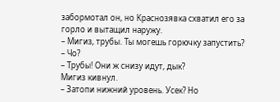забормотал он, но Краснозявка схватил его за горло и вытащил наружу.
– Мигиз, трубы. Ты могешь горючку запустить?
– Чо?
– Трубы! Они ж снизу идут, дык?
Мигиз кивнул.
– Затопи нижний уровень. Усек? Но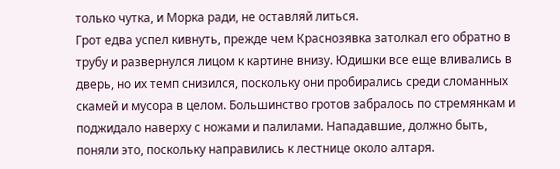только чутка, и Морка ради, не оставляй литься.
Грот едва успел кивнуть, прежде чем Краснозявка затолкал его обратно в трубу и развернулся лицом к картине внизу. Юдишки все еще вливались в дверь, но их темп снизился, поскольку они пробирались среди сломанных скамей и мусора в целом. Большинство гротов забралось по стремянкам и поджидало наверху с ножами и палилами. Нападавшие, должно быть, поняли это, поскольку направились к лестнице около алтаря.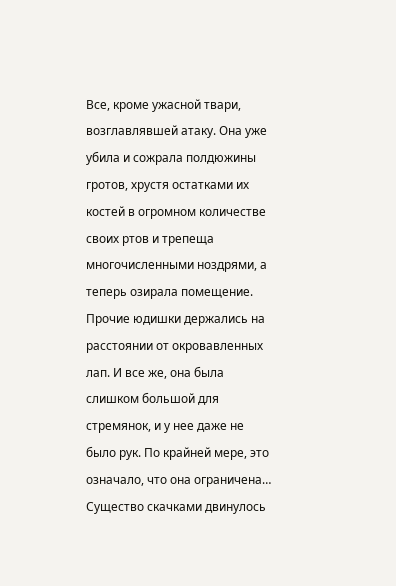Все, кроме ужасной твари, возглавлявшей атаку. Она уже убила и сожрала полдюжины гротов, хрустя остатками их костей в огромном количестве своих ртов и трепеща многочисленными ноздрями, а теперь озирала помещение. Прочие юдишки держались на расстоянии от окровавленных лап. И все же, она была слишком большой для стремянок, и у нее даже не было рук. По крайней мере, это означало, что она ограничена…
Существо скачками двинулось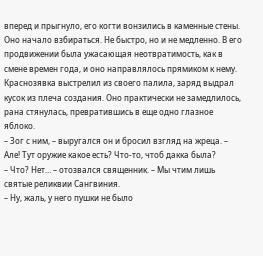вперед и прыгнуло, его когти вонзились в каменные стены. Оно начало взбираться. Не быстро, но и не медленно. В его продвижении была ужасающая неотвратимость, как в смене времен года, и оно направлялось прямиком к нему.
Краснозявка выстрелил из своего палила, заряд выдрал кусок из плеча создания. Оно практически не замедлилось, рана стянулась, превратившись в еще одно глазное яблоко.
– Зог с ним, – выругался он и бросил взгляд на жреца. – Але! Тут оружие какое есть? Что-то, чтоб дакка была?
– Что? Нет… – отозвался священник. – Мы чтим лишь святые реликвии Сангвиния.
– Ну, жаль, у него пушки не было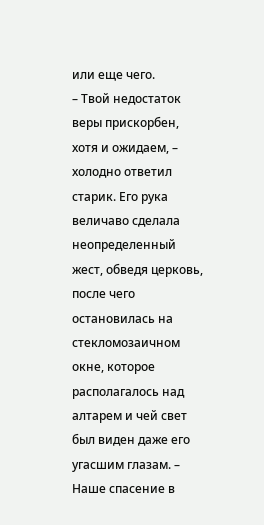или еще чего.
– Твой недостаток веры прискорбен, хотя и ожидаем, – холодно ответил старик. Его рука величаво сделала неопределенный жест, обведя церковь, после чего остановилась на стекломозаичном окне, которое располагалось над алтарем и чей свет был виден даже его угасшим глазам. – Наше спасение в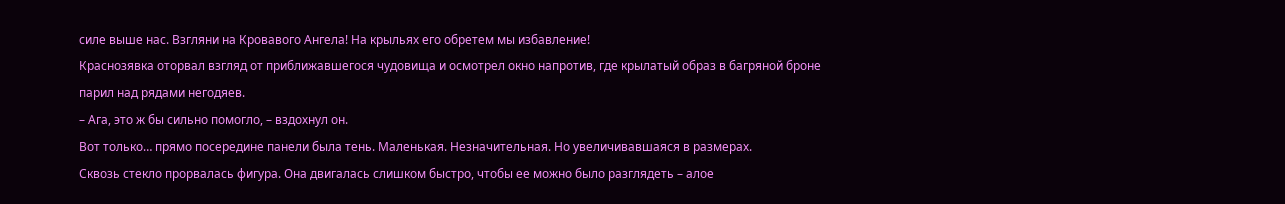силе выше нас. Взгляни на Кровавого Ангела! На крыльях его обретем мы избавление!
Краснозявка оторвал взгляд от приближавшегося чудовища и осмотрел окно напротив, где крылатый образ в багряной броне парил над рядами негодяев.
– Ага, это ж бы сильно помогло, – вздохнул он.
Вот только… прямо посередине панели была тень. Маленькая. Незначительная. Но увеличивавшаяся в размерах.
Сквозь стекло прорвалась фигура. Она двигалась слишком быстро, чтобы ее можно было разглядеть – алое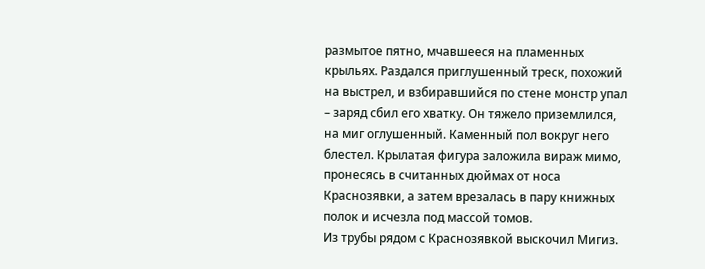размытое пятно, мчавшееся на пламенных крыльях. Раздался приглушенный треск, похожий на выстрел, и взбиравшийся по стене монстр упал – заряд сбил его хватку. Он тяжело приземлился, на миг оглушенный. Каменный пол вокруг него блестел. Крылатая фигура заложила вираж мимо, пронесясь в считанных дюймах от носа Краснозявки, а затем врезалась в пару книжных полок и исчезла под массой томов.
Из трубы рядом с Краснозявкой выскочил Мигиз.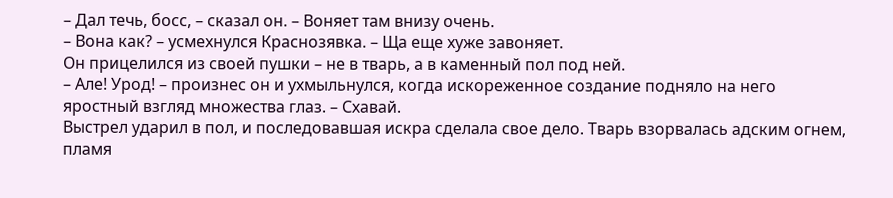– Дал течь, босс, – сказал он. – Воняет там внизу очень.
– Вона как? – усмехнулся Краснозявка. – Ща еще хуже завоняет.
Он прицелился из своей пушки – не в тварь, а в каменный пол под ней.
– Але! Урод! – произнес он и ухмыльнулся, когда искореженное создание подняло на него яростный взгляд множества глаз. – Схавай.
Выстрел ударил в пол, и последовавшая искра сделала свое дело. Тварь взорвалась адским огнем, пламя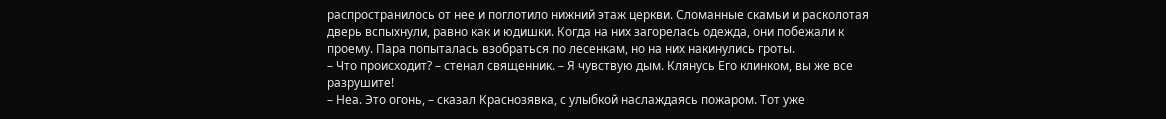распространилось от нее и поглотило нижний этаж церкви. Сломанные скамьи и расколотая дверь вспыхнули, равно как и юдишки. Когда на них загорелась одежда, они побежали к проему. Пара попыталась взобраться по лесенкам, но на них накинулись гроты.
– Что происходит? – стенал священник. – Я чувствую дым. Клянусь Его клинком, вы же все разрушите!
– Неа. Это огонь, – сказал Краснозявка, с улыбкой наслаждаясь пожаром. Тот уже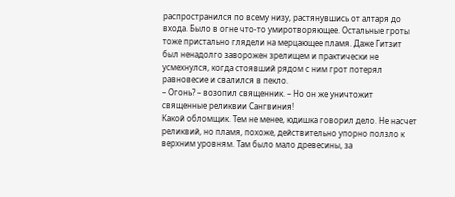распространился по всему низу, растянувшись от алтаря до входа. Было в огне что-то умиротворяющее. Остальные гроты тоже пристально глядели на мерцающее пламя. Даже Гитзит был ненадолго заворожен зрелищем и практически не усмехнулся, когда стоявший рядом с ним грот потерял равновесие и свалился в пекло.
– Огонь? – возопил священник. – Но он же уничтожит священные реликвии Сангвиния!
Какой обломщик. Тем не менее, юдишка говорил дело. Не насчет реликвий, но пламя, похоже, действительно упорно ползло к верхним уровням. Там было мало древесины, за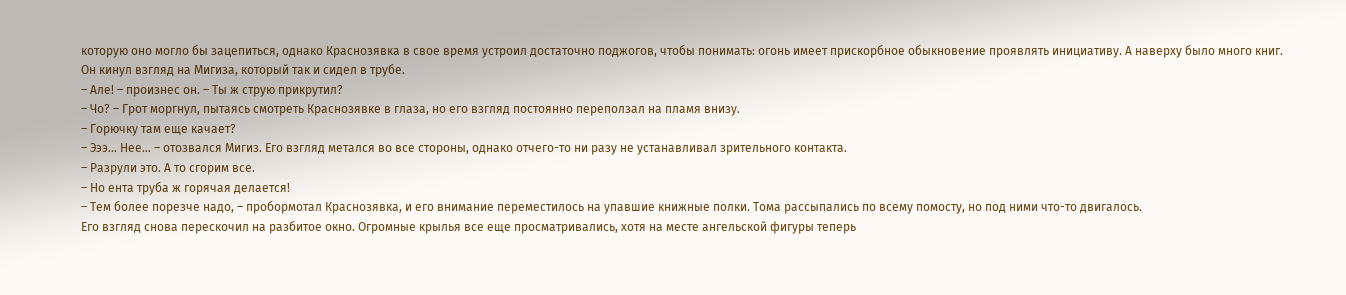которую оно могло бы зацепиться, однако Краснозявка в свое время устроил достаточно поджогов, чтобы понимать: огонь имеет прискорбное обыкновение проявлять инициативу. А наверху было много книг.
Он кинул взгляд на Мигиза, который так и сидел в трубе.
– Але! – произнес он. – Ты ж струю прикрутил?
– Чо? – Грот моргнул, пытаясь смотреть Краснозявке в глаза, но его взгляд постоянно переползал на пламя внизу.
– Горючку там еще качает?
– Эээ… Нее… – отозвался Мигиз. Его взгляд метался во все стороны, однако отчего-то ни разу не устанавливал зрительного контакта.
– Разрули это. А то сгорим все.
– Но ента труба ж горячая делается!
– Тем более порезче надо, – пробормотал Краснозявка, и его внимание переместилось на упавшие книжные полки. Тома рассыпались по всему помосту, но под ними что-то двигалось.
Его взгляд снова перескочил на разбитое окно. Огромные крылья все еще просматривались, хотя на месте ангельской фигуры теперь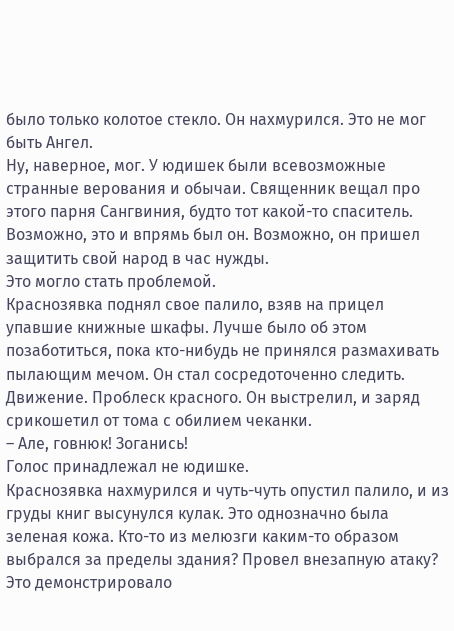было только колотое стекло. Он нахмурился. Это не мог быть Ангел.
Ну, наверное, мог. У юдишек были всевозможные странные верования и обычаи. Священник вещал про этого парня Сангвиния, будто тот какой-то спаситель. Возможно, это и впрямь был он. Возможно, он пришел защитить свой народ в час нужды.
Это могло стать проблемой.
Краснозявка поднял свое палило, взяв на прицел упавшие книжные шкафы. Лучше было об этом позаботиться, пока кто-нибудь не принялся размахивать пылающим мечом. Он стал сосредоточенно следить.
Движение. Проблеск красного. Он выстрелил, и заряд срикошетил от тома с обилием чеканки.
– Але, говнюк! Зоганись!
Голос принадлежал не юдишке.
Краснозявка нахмурился и чуть-чуть опустил палило, и из груды книг высунулся кулак. Это однозначно была зеленая кожа. Кто-то из мелюзги каким-то образом выбрался за пределы здания? Провел внезапную атаку? Это демонстрировало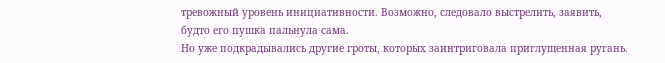тревожный уровень инициативности. Возможно, следовало выстрелить, заявить, будто его пушка пальнула сама.
Но уже подкрадывались другие гроты, которых заинтриговала приглушенная ругань.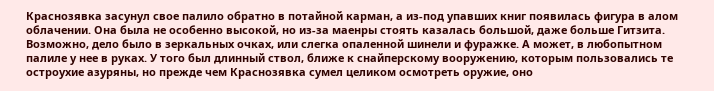Краснозявка засунул свое палило обратно в потайной карман, а из-под упавших книг появилась фигура в алом облачении. Она была не особенно высокой, но из-за маенры стоять казалась большой, даже больше Гитзита. Возможно, дело было в зеркальных очках, или слегка опаленной шинели и фуражке. А может, в любопытном палиле у нее в руках. У того был длинный ствол, ближе к снайперскому вооружению, которым пользовались те остроухие азуряны, но прежде чем Краснозявка сумел целиком осмотреть оружие, оно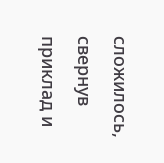сложилось, свернув приклад и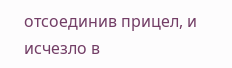отсоединив прицел, и исчезло в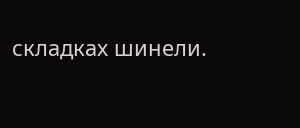складках шинели.